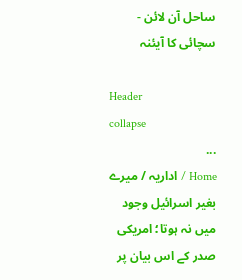ساحل آن لائن - سچائی کا آیئنہ

Header
collapse
...
Home / اداریہ / میرے بغیر اسرائیل وجود میں نہ ہوتا؛ امریکی صدر کے اس بیان پر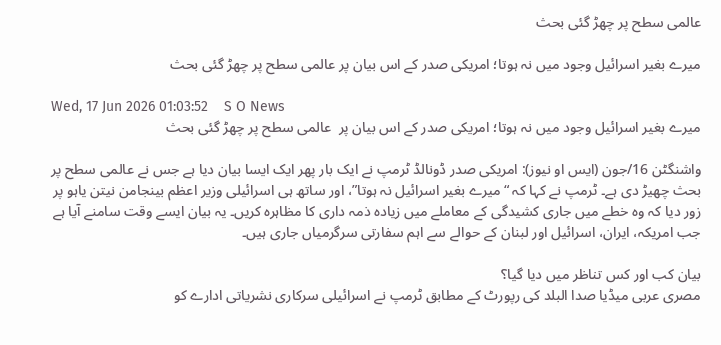عالمی سطح پر چھڑ گئی بحث

میرے بغیر اسرائیل وجود میں نہ ہوتا؛ امریکی صدر کے اس بیان پر عالمی سطح پر چھڑ گئی بحث

Wed, 17 Jun 2026 01:03:52    S O News
میرے بغیر اسرائیل وجود میں نہ ہوتا؛ امریکی صدر کے اس بیان پر  عالمی سطح پر چھڑ گئی بحث

واشنگٹن 16/جون (ایس او نیوز): امریکی صدر ڈونالڈ ٹرمپ نے ایک بار پھر ایک ایسا بیان دیا ہے جس نے عالمی سطح پر بحث چھیڑ دی ہے۔ ٹرمپ نے کہا کہ “میرے بغیر اسرائیل نہ ہوتا”، اور ساتھ ہی اسرائیلی وزیر اعظم بینجامن نیتن یاہو پر زور دیا کہ وہ خطے میں جاری کشیدگی کے معاملے میں زیادہ ذمہ داری کا مظاہرہ کریں۔ یہ بیان ایسے وقت سامنے آیا ہے جب امریکہ، ایران، اسرائیل اور لبنان کے حوالے سے اہم سفارتی سرگرمیاں جاری ہیں۔

بیان کب اور کس تناظر میں دیا گیا؟
مصری عربی میڈیا صدا البلد کی رپورٹ کے مطابق ٹرمپ نے اسرائیلی سرکاری نشریاتی ادارے کو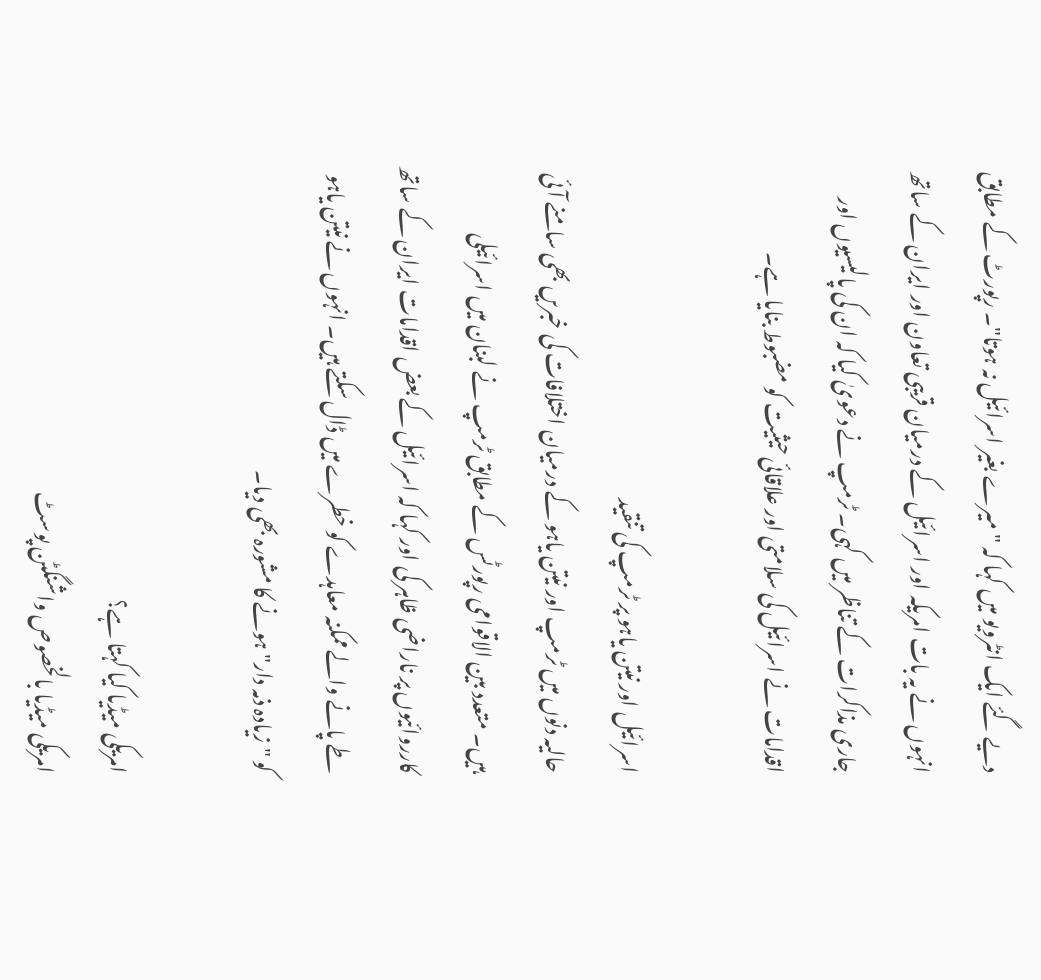دیے گئے ایک انٹرویو میں کہا کہ "میرے بغیر اسرائیل نہ ہوتا"۔ رپورٹ کے مطابق انہوں نے یہ بات امریکہ اور اسرائیل کے درمیان قریبی تعاون اور ایران کے ساتھ جاری مذاکرات کے تناظر میں کہی۔ ٹرمپ نے دعویٰ کیا کہ ان کی پالیسیوں اور اقدامات نے اسرائیل کی سلامتی اور علاقائی حیثیت کو مضبوط بنایا ہے۔

اسرائیل اور نیتن یاہو پر ٹرمپ کی تنقید
حالیہ دنوں میں ٹرمپ اور نیتن یاہو کے درمیان اختلافات کی خبریں بھی سامنے آئی ہیں۔ متعدد بین الاقوامی رپورٹس کے مطابق ٹرمپ نے لبنان میں اسرائیلی کارروائیوں پر ناراضی ظاہر کی اور کہا کہ اسرائیل کے بعض اقدامات ایران کے ساتھ طے پانے والے ممکنہ معاہدے کو خطرے میں ڈال سکتے ہیں۔ انہوں نے نیتن یاہو کو "زیادہ ذمہ دار" ہونے کا مشورہ بھی دیا۔

امریکی میڈیا کیا کہتا ہے؟
امریکی میڈیا بالخصوص واشنگٹن پوسٹ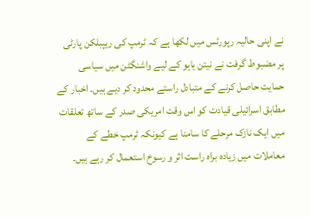نے اپنی حالیہ رپورٹس میں لکھا ہے کہ ٹرمپ کی ریپبلکن پارٹی پر مضبوط گرفت نے نیتن یاہو کے لیے واشنگٹن میں سیاسی حمایت حاصل کرنے کے متبادل راستے محدود کر دیے ہیں۔ اخبار کے مطابق اسرائیلی قیادت کو اس وقت امریکی صدر کے ساتھ تعلقات میں ایک نازک مرحلے کا سامنا ہے کیونکہ ٹرمپ خطے کے معاملات میں زیادہ براہ راست اثر و رسوخ استعمال کر رہے ہیں۔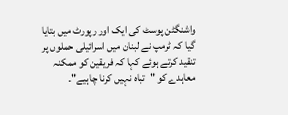واشنگٹن پوسٹ کی ایک اور رپورٹ میں بتایا گیا کہ ٹرمپ نے لبنان میں اسرائیلی حملوں پر تنقید کرتے ہوئے کہا کہ فریقین کو ممکنہ معاہدے کو "تباہ نہیں کرنا چاہیے"۔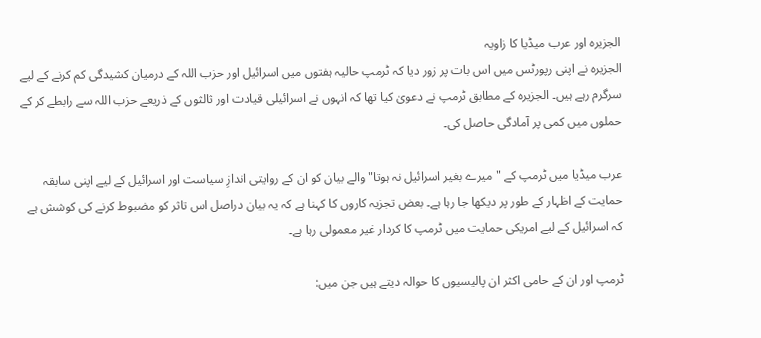الجزیرہ اور عرب میڈیا کا زاویہ
الجزیرہ نے اپنی رپورٹس میں اس بات پر زور دیا کہ ٹرمپ حالیہ ہفتوں میں اسرائیل اور حزب اللہ کے درمیان کشیدگی کم کرنے کے لیے سرگرم رہے ہیں۔ الجزیرہ کے مطابق ٹرمپ نے دعویٰ کیا تھا کہ انہوں نے اسرائیلی قیادت اور ثالثوں کے ذریعے حزب اللہ سے رابطے کر کے حملوں میں کمی پر آمادگی حاصل کی۔

عرب میڈیا میں ٹرمپ کے "میرے بغیر اسرائیل نہ ہوتا" والے بیان کو ان کے روایتی اندازِ سیاست اور اسرائیل کے لیے اپنی سابقہ حمایت کے اظہار کے طور پر دیکھا جا رہا ہے۔ بعض تجزیہ کاروں کا کہنا ہے کہ یہ بیان دراصل اس تاثر کو مضبوط کرنے کی کوشش ہے کہ اسرائیل کے لیے امریکی حمایت میں ٹرمپ کا کردار غیر معمولی رہا ہے۔

ٹرمپ اور ان کے حامی اکثر ان پالیسیوں کا حوالہ دیتے ہیں جن میں: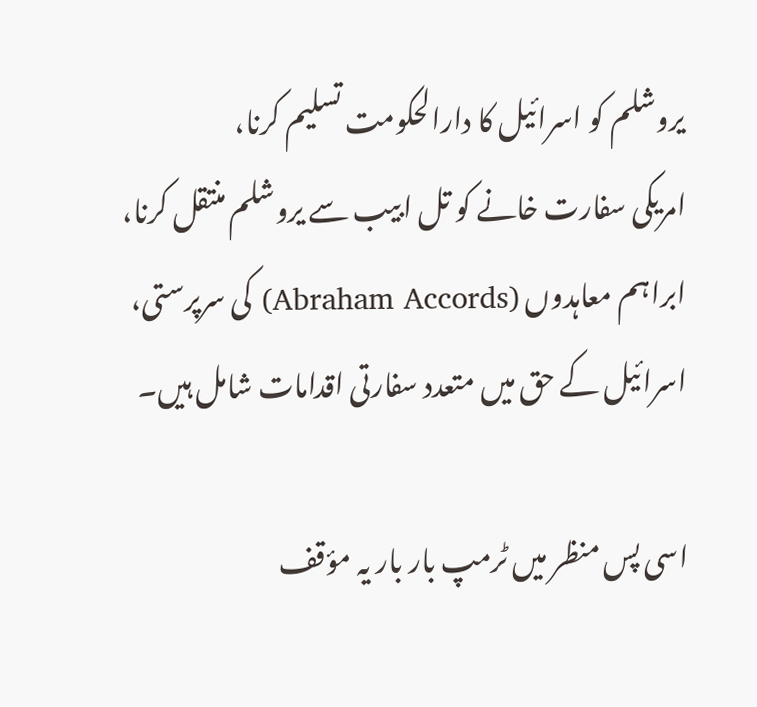یروشلم کو اسرائیل کا دارالحکومت تسلیم کرنا،
امریکی سفارت خانے کو تل ابیب سے یروشلم منتقل کرنا،
ابراہم معاہدوں (Abraham Accords) کی سرپرستی،
اسرائیل کے حق میں متعدد سفارتی اقدامات شامل ہیں۔

اسی پس منظر میں ٹرمپ بار بار یہ مؤقف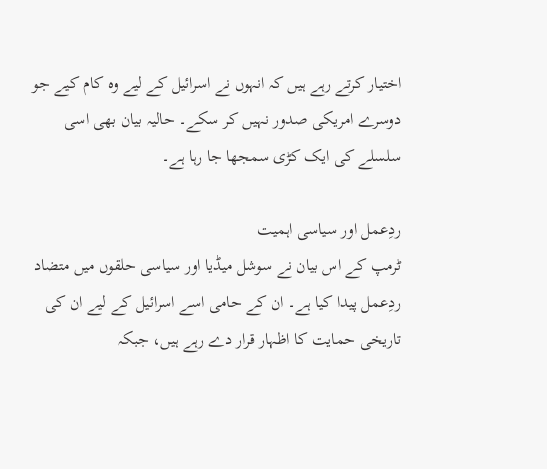اختیار کرتے رہے ہیں کہ انہوں نے اسرائیل کے لیے وہ کام کیے جو دوسرے امریکی صدور نہیں کر سکے۔ حالیہ بیان بھی اسی سلسلے کی ایک کڑی سمجھا جا رہا ہے۔

ردِعمل اور سیاسی اہمیت
ٹرمپ کے اس بیان نے سوشل میڈیا اور سیاسی حلقوں میں متضاد ردِعمل پیدا کیا ہے۔ ان کے حامی اسے اسرائیل کے لیے ان کی تاریخی حمایت کا اظہار قرار دے رہے ہیں، جبکہ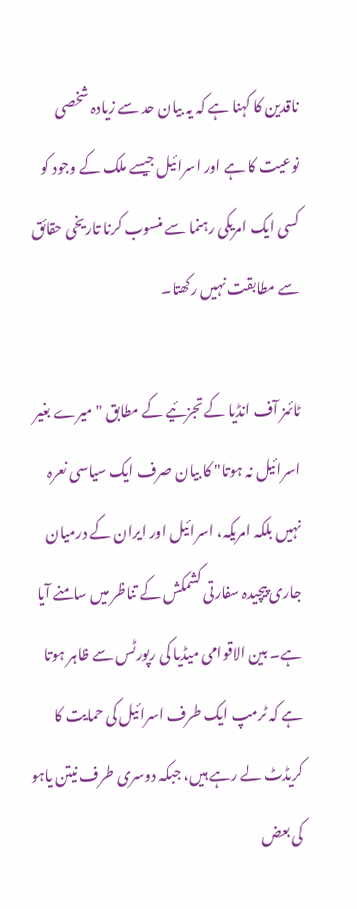ناقدین کا کہنا ہے کہ یہ بیان حد سے زیادہ شخصی نوعیت کا ہے اور اسرائیل جیسے ملک کے وجود کو کسی ایک امریکی رہنما سے منسوب کرنا تاریخی حقائق سے مطابقت نہیں رکھتا۔

ٹائمز آف انڈیا کے تجزئیے کے مطابق "میرے بغیر اسرائیل نہ ہوتا" کا بیان صرف ایک سیاسی نعرہ نہیں بلکہ امریکہ، اسرائیل اور ایران کے درمیان جاری پیچیدہ سفارتی کشمکش کے تناظر میں سامنے آیا ہے۔ بین الاقوامی میڈیا کی رپورٹس سے ظاہر ہوتا ہے کہ ٹرمپ ایک طرف اسرائیل کی حمایت کا کریڈٹ لے رہے ہیں، جبکہ دوسری طرف نیتن یاہو کی بعض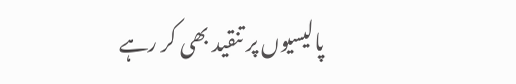پالیسیوں پر تنقید بھی کر رہے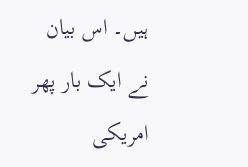ہیں۔ اس بیان نے ایک بار پھر امریکی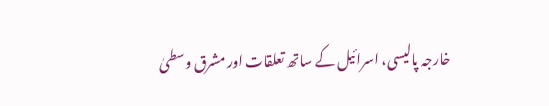خارجہ پالیسی، اسرائیل کے ساتھ تعلقات اور مشرق وسطیٰ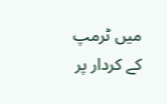میں ٹرمپ کے کردار پر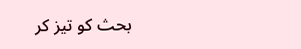بحث کو تیز کر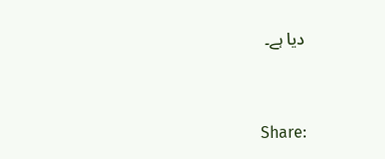دیا ہے۔


Share: